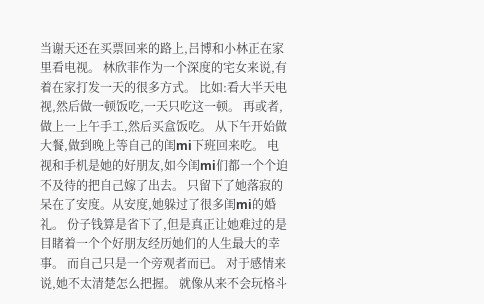当谢天还在买票回来的路上,吕博和小林正在家里看电视。 林欣菲作为一个深度的宅女来说,有着在家打发一天的很多方式。 比如:看大半天电视,然后做一顿饭吃,一天只吃这一顿。 再或者,做上一上午手工,然后买盒饭吃。 从下午开始做大餐,做到晚上等自己的闺mi下班回来吃。 电视和手机是她的好朋友,如今闺mi们都一个个迫不及待的把自己嫁了出去。 只留下了她落寂的呆在了安度。从安度,她躲过了很多闺mi的婚礼。 份子钱算是省下了,但是真正让她难过的是目睹着一个个好朋友经历她们的人生最大的幸事。 而自己只是一个旁观者而已。 对于感情来说,她不太清楚怎么把握。 就像从来不会玩格斗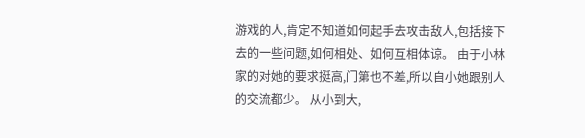游戏的人,肯定不知道如何起手去攻击敌人,包括接下去的一些问题,如何相处、如何互相体谅。 由于小林家的对她的要求挺高,门第也不差,所以自小她跟别人的交流都少。 从小到大,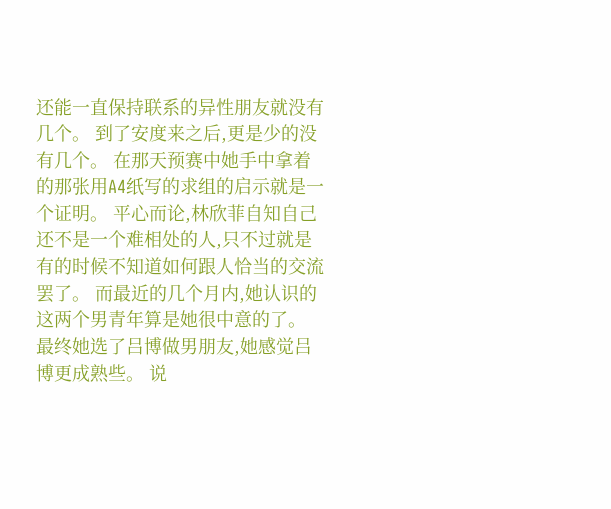还能一直保持联系的异性朋友就没有几个。 到了安度来之后,更是少的没有几个。 在那天预赛中她手中拿着的那张用A4纸写的求组的启示就是一个证明。 平心而论,林欣菲自知自己还不是一个难相处的人,只不过就是有的时候不知道如何跟人恰当的交流罢了。 而最近的几个月内,她认识的这两个男青年算是她很中意的了。 最终她选了吕博做男朋友,她感觉吕博更成熟些。 说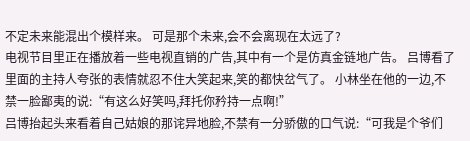不定未来能混出个模样来。 可是那个未来,会不会离现在太远了?
电视节目里正在播放着一些电视直销的广告,其中有一个是仿真金链地广告。 吕博看了里面的主持人夸张的表情就忍不住大笑起来,笑的都快岔气了。 小林坐在他的一边,不禁一脸鄙夷的说:“有这么好笑吗,拜托你矜持一点啊!”
吕博抬起头来看着自己姑娘的那诧异地脸,不禁有一分骄傲的口气说:“可我是个爷们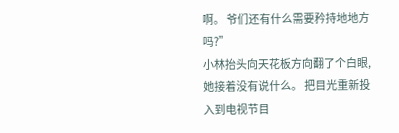啊。 爷们还有什么需要矜持地地方吗?”
小林抬头向天花板方向翻了个白眼,她接着没有说什么。 把目光重新投入到电视节目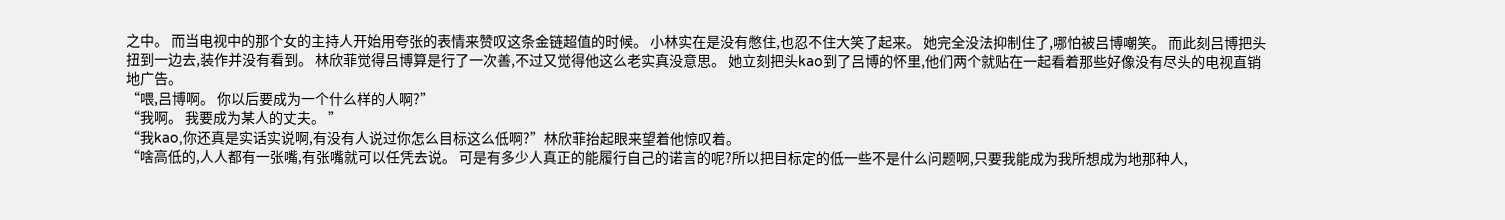之中。 而当电视中的那个女的主持人开始用夸张的表情来赞叹这条金链超值的时候。 小林实在是没有憋住,也忍不住大笑了起来。 她完全没法抑制住了,哪怕被吕博嘲笑。 而此刻吕博把头扭到一边去,装作并没有看到。 林欣菲觉得吕博算是行了一次善,不过又觉得他这么老实真没意思。 她立刻把头kao到了吕博的怀里,他们两个就贴在一起看着那些好像没有尽头的电视直销地广告。
“喂,吕博啊。 你以后要成为一个什么样的人啊?”
“我啊。 我要成为某人的丈夫。 ”
“我kao,你还真是实话实说啊,有没有人说过你怎么目标这么低啊?”林欣菲抬起眼来望着他惊叹着。
“啥高低的,人人都有一张嘴,有张嘴就可以任凭去说。 可是有多少人真正的能履行自己的诺言的呢?所以把目标定的低一些不是什么问题啊,只要我能成为我所想成为地那种人,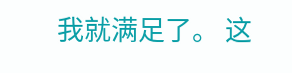我就满足了。 这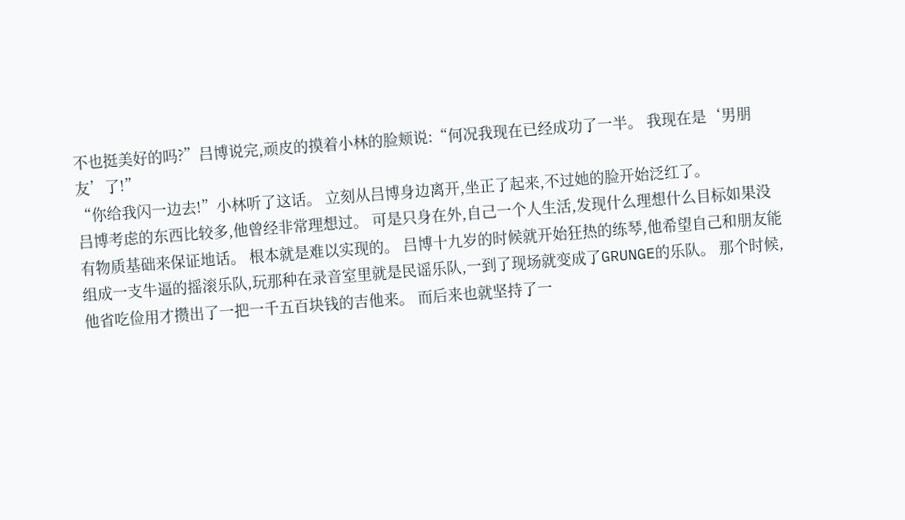不也挺美好的吗?”吕博说完,顽皮的摸着小林的脸颊说:“何况我现在已经成功了一半。 我现在是‘男朋友’了!”
“你给我闪一边去!”小林听了这话。 立刻从吕博身边离开,坐正了起来,不过她的脸开始泛红了。
吕博考虑的东西比较多,他曾经非常理想过。 可是只身在外,自己一个人生活,发现什么理想什么目标如果没有物质基础来保证地话。 根本就是难以实现的。 吕博十九岁的时候就开始狂热的练琴,他希望自己和朋友能组成一支牛逼的摇滚乐队,玩那种在录音室里就是民谣乐队,一到了现场就变成了GRUNGE的乐队。 那个时候,他省吃俭用才攒出了一把一千五百块钱的吉他来。 而后来也就坚持了一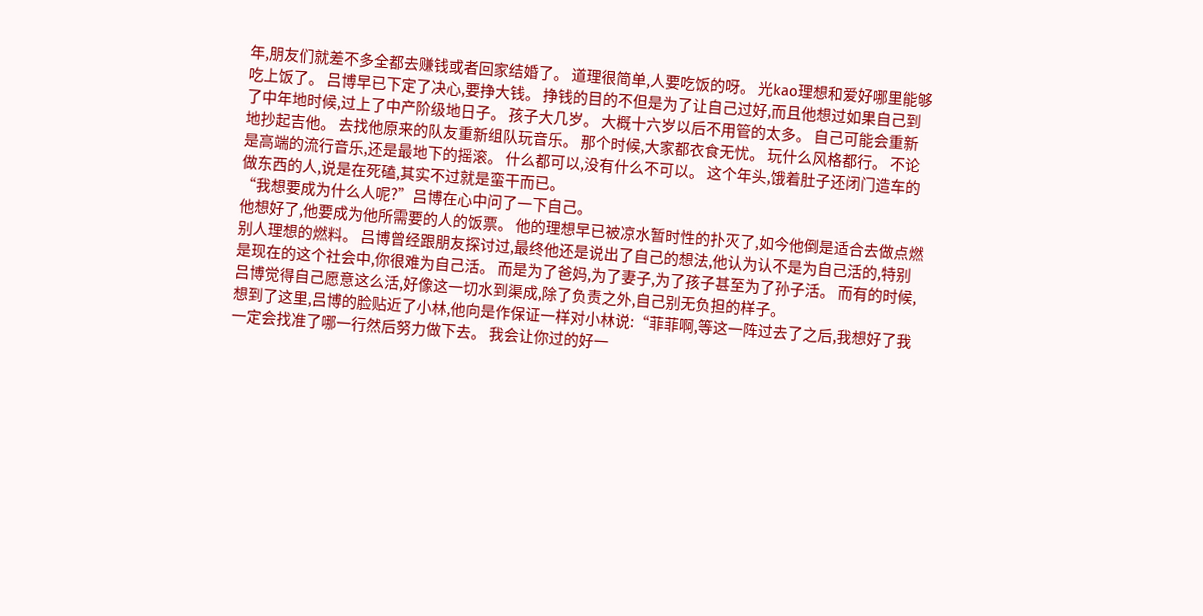年,朋友们就差不多全都去赚钱或者回家结婚了。 道理很简单,人要吃饭的呀。 光kao理想和爱好哪里能够吃上饭了。 吕博早已下定了决心,要挣大钱。 挣钱的目的不但是为了让自己过好,而且他想过如果自己到了中年地时候,过上了中产阶级地日子。 孩子大几岁。 大概十六岁以后不用管的太多。 自己可能会重新地抄起吉他。 去找他原来的队友重新组队玩音乐。 那个时候,大家都衣食无忧。 玩什么风格都行。 不论是高端的流行音乐,还是最地下的摇滚。 什么都可以,没有什么不可以。 这个年头,饿着肚子还闭门造车的做东西的人,说是在死磕,其实不过就是蛮干而已。
“我想要成为什么人呢?”吕博在心中问了一下自己。
他想好了,他要成为他所需要的人的饭票。 他的理想早已被凉水暂时性的扑灭了,如今他倒是适合去做点燃别人理想的燃料。 吕博曾经跟朋友探讨过,最终他还是说出了自己的想法,他认为认不是为自己活的,特别是现在的这个社会中,你很难为自己活。 而是为了爸妈,为了妻子,为了孩子甚至为了孙子活。 而有的时候,吕博觉得自己愿意这么活,好像这一切水到渠成,除了负责之外,自己别无负担的样子。
想到了这里,吕博的脸贴近了小林,他向是作保证一样对小林说:“菲菲啊,等这一阵过去了之后,我想好了我一定会找准了哪一行然后努力做下去。 我会让你过的好一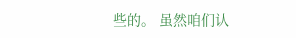些的。 虽然咱们认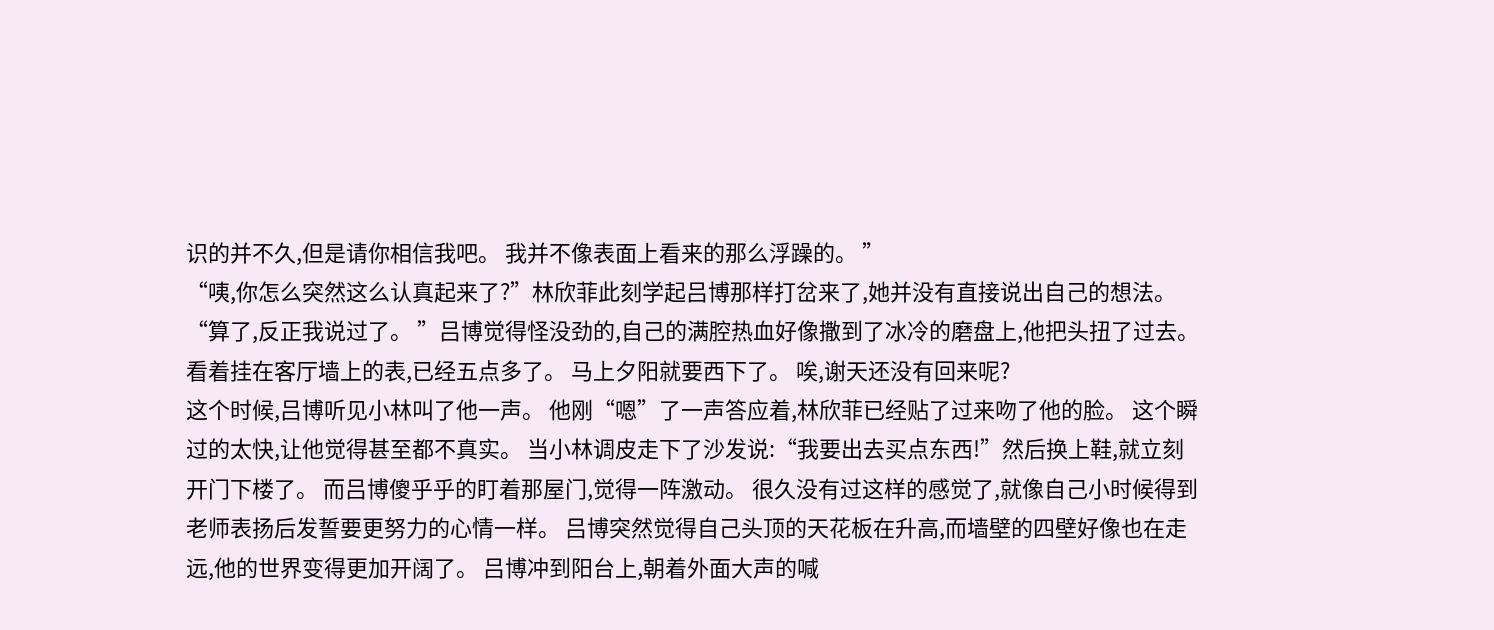识的并不久,但是请你相信我吧。 我并不像表面上看来的那么浮躁的。 ”
“咦,你怎么突然这么认真起来了?”林欣菲此刻学起吕博那样打岔来了,她并没有直接说出自己的想法。
“算了,反正我说过了。 ”吕博觉得怪没劲的,自己的满腔热血好像撒到了冰冷的磨盘上,他把头扭了过去。 看着挂在客厅墙上的表,已经五点多了。 马上夕阳就要西下了。 唉,谢天还没有回来呢?
这个时候,吕博听见小林叫了他一声。 他刚“嗯”了一声答应着,林欣菲已经贴了过来吻了他的脸。 这个瞬过的太快,让他觉得甚至都不真实。 当小林调皮走下了沙发说:“我要出去买点东西!”然后换上鞋,就立刻开门下楼了。 而吕博傻乎乎的盯着那屋门,觉得一阵激动。 很久没有过这样的感觉了,就像自己小时候得到老师表扬后发誓要更努力的心情一样。 吕博突然觉得自己头顶的天花板在升高,而墙壁的四壁好像也在走远,他的世界变得更加开阔了。 吕博冲到阳台上,朝着外面大声的喊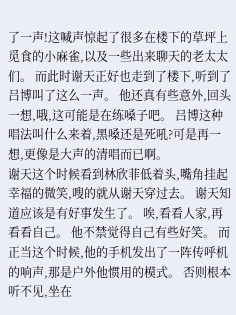了一声!这喊声惊起了很多在楼下的草坪上觅食的小麻雀,以及一些出来聊天的老太太们。 而此时谢天正好也走到了楼下,听到了吕博叫了这么一声。 他还真有些意外,回头一想,哦,这可能是在练嗓子吧。 吕博这种唱法叫什么来着,黑嗓还是死吼?可是再一想,更像是大声的清唱而已啊。
谢天这个时候看到林欣菲低着头,嘴角挂起幸福的微笑,嗖的就从谢天穿过去。 谢天知道应该是有好事发生了。 唉,看看人家,再看看自己。 他不禁觉得自己有些好笑。 而正当这个时候,他的手机发出了一阵传呼机的响声,那是户外他惯用的模式。 否则根本听不见,坐在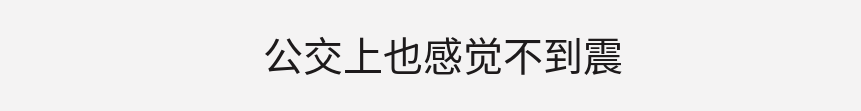公交上也感觉不到震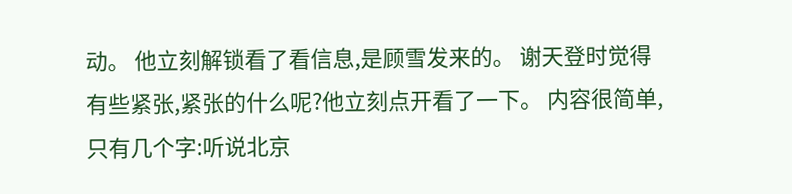动。 他立刻解锁看了看信息,是顾雪发来的。 谢天登时觉得有些紧张,紧张的什么呢?他立刻点开看了一下。 内容很简单,只有几个字:听说北京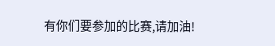有你们要参加的比赛,请加油!